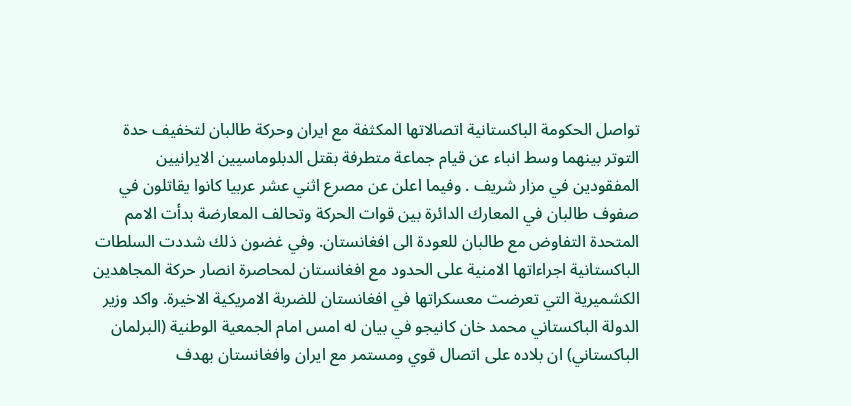تواصل الحكومة الباكستانية اتصالاتها المكثفة مع ايران وحركة طالبان لتخفيف حدة التوتر بينهما وسط انباء عن قيام جماعة متطرفة بقتل الدبلوماسيين الايرانيين المفقودين في مزار شريف . وفيما اعلن عن مصرع اثني عشر عربيا كانوا يقاتلون في صفوف طالبان في المعارك الدائرة بين قوات الحركة وتحالف المعارضة بدأت الامم المتحدة التفاوض مع طالبان للعودة الى افغانستان. وفي غضون ذلك شددت السلطات الباكستانية اجراءاتها الامنية على الحدود مع افغانستان لمحاصرة انصار حركة المجاهدين الكشميرية التي تعرضت معسكراتها في افغانستان للضربة الامريكية الاخيرة. واكد وزير الدولة الباكستاني محمد خان كانيجو في بيان له امس امام الجمعية الوطنية (البرلمان الباكستاني) ان بلاده على اتصال قوي ومستمر مع ايران وافغانستان بهدف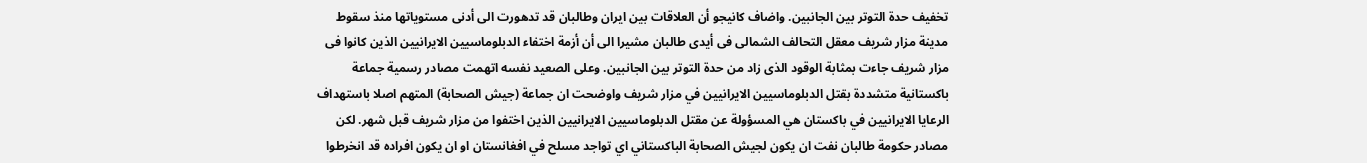تخفيف حدة التوتر بين الجانبين. واضاف كانيجو أن العلاقات بين ايران وطالبان قد تدهورت الى أدنى مستوياتها منذ سقوط مدينة مزار شريف معقل التحالف الشمالى فى أيدى طالبان مشيرا الى أن أزمة اختفاء الدبلوماسيين الايرانيين الذين كانوا فى مزار شريف جاءت بمثابة الوقود الذى زاد من حدة التوتر بين الجانبين. وعلى الصعيد نفسه اتهمت مصادر رسمية جماعة باكستانية متشددة بقتل الدبلوماسيين الايرانيين في مزار شريف واوضحت ان جماعة (جيش الصحابة) المتهم اصلا باستهداف الرعايا الايرانيين في باكستان هي المسؤولة عن مقتل الدبلوماسيين الايرانيين الذين اختفوا من مزار شريف قبل شهر. لكن مصادر حكومة طالبان نفت ان يكون لجيش الصحابة الباكستاني اي تواجد مسلح في افغانستان او ان يكون افراده قد انخرطوا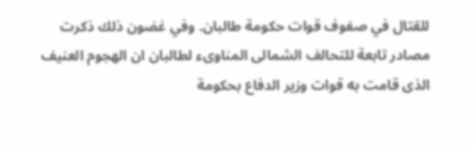للقتال في صفوف قوات حكومة طالبان. وفي غضون ذلك ذكرت مصادر تابعة للتحالف الشمالى المناوىء لطالبان ان الهجوم العنيف الذى قامت به قوات وزير الدفاع بحكومة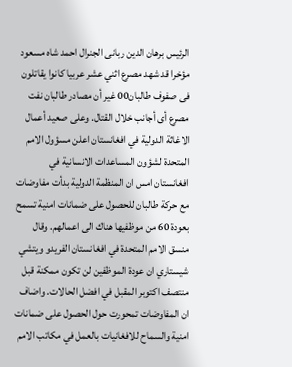الرئيس برهان الدين ربانى الجنرال احمد شاه مسعود مؤخرا قد شهد مصرع اثني عشر عربيا كانوا يقاتلون فى صفوف طالبان00 غير أن مصادر طالبان نفت مصرع أى أجانب خلال القتال. وعلى صعيد أعمال الاغاثة الدولية في افغانستان اعلن مسؤول الامم المتحدة لشؤون المساعدات الانسانية في افغانستان امس ان المنظمة الدولية بدأت مفاوضات مع حركة طالبان للحصول على ضمانات امنية تسمح بعودة 60 من موظفيها هناك الى اعمالهم. وقال منسق الامم المتحدة في افغانستان الفريدو ويتشي شيستاري ان عودة الموظفين لن تكون ممكنة قبل منتصف اكتوبر المقبل في افضل الحالات. واضاف ان المفاوضات تمحورت حول الحصول على ضمانات امنية والسماح للافغانيات بالعمل في مكاتب الامم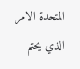المتحدة الامر الذي يحتم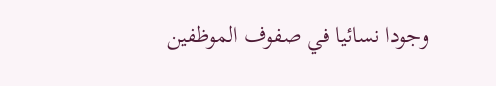وجودا نسائيا في صفوف الموظفين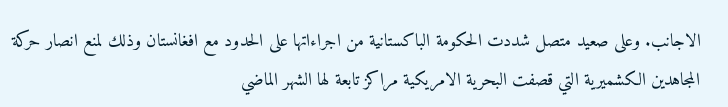الاجانب. وعلى صعيد متصل شددت الحكومة الباكستانية من اجراءاتها على الحدود مع افغانستان وذلك لمنع انصار حركة المجاهدين الكشميرية التي قصفت البحرية الامريكية مراكز تابعة لها الشهر الماضي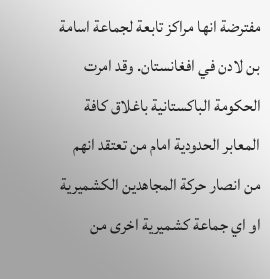مفترضة انها مراكز تابعة لجماعة اسامة بن لادن في افغانستان. وقد امرت الحكومة الباكستانية باغلاق كافة المعابر الحدودية امام من تعتقد انهم من انصار حركة المجاهدين الكشميرية او اي جماعة كشميرية اخرى من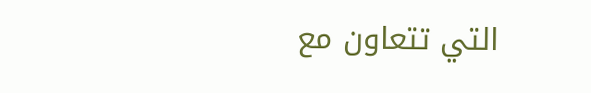التي تتعاون مع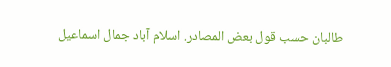طالبان حسب قول بعض المصادر. اسلام آباد جمال اسماعيل